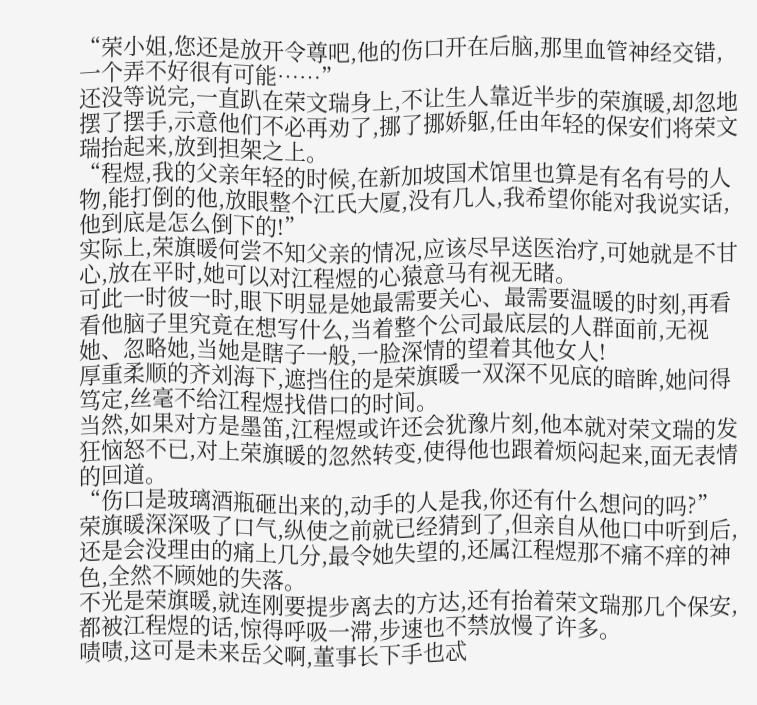“荣小姐,您还是放开令尊吧,他的伤口开在后脑,那里血管神经交错,一个弄不好很有可能……”
还没等说完,一直趴在荣文瑞身上,不让生人靠近半步的荣旗暖,却忽地摆了摆手,示意他们不必再劝了,挪了挪娇躯,任由年轻的保安们将荣文瑞抬起来,放到担架之上。
“程煜,我的父亲年轻的时候,在新加坡国术馆里也算是有名有号的人物,能打倒的他,放眼整个江氏大厦,没有几人,我希望你能对我说实话,他到底是怎么倒下的!”
实际上,荣旗暖何尝不知父亲的情况,应该尽早送医治疗,可她就是不甘心,放在平时,她可以对江程煜的心猿意马有视无睹。
可此一时彼一时,眼下明显是她最需要关心、最需要温暖的时刻,再看看他脑子里究竟在想写什么,当着整个公司最底层的人群面前,无视她、忽略她,当她是瞎子一般,一脸深情的望着其他女人!
厚重柔顺的齐刘海下,遮挡住的是荣旗暖一双深不见底的暗眸,她问得笃定,丝毫不给江程煜找借口的时间。
当然,如果对方是墨笛,江程煜或许还会犹豫片刻,他本就对荣文瑞的发狂恼怒不已,对上荣旗暖的忽然转变,使得他也跟着烦闷起来,面无表情的回道。
“伤口是玻璃酒瓶砸出来的,动手的人是我,你还有什么想问的吗?”
荣旗暖深深吸了口气,纵使之前就已经猜到了,但亲自从他口中听到后,还是会没理由的痛上几分,最令她失望的,还属江程煜那不痛不痒的神色,全然不顾她的失落。
不光是荣旗暖,就连刚要提步离去的方达,还有抬着荣文瑞那几个保安,都被江程煜的话,惊得呼吸一滞,步速也不禁放慢了许多。
啧啧,这可是未来岳父啊,董事长下手也忒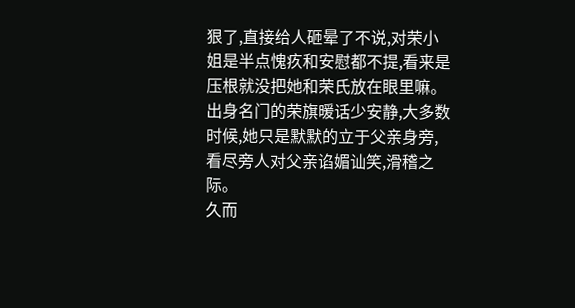狠了,直接给人砸晕了不说,对荣小姐是半点愧疚和安慰都不提,看来是压根就没把她和荣氏放在眼里嘛。
出身名门的荣旗暖话少安静,大多数时候,她只是默默的立于父亲身旁,看尽旁人对父亲谄媚讪笑,滑稽之际。
久而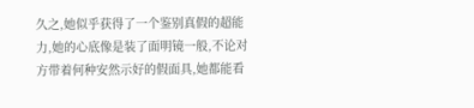久之,她似乎获得了一个鉴别真假的超能力,她的心底像是装了面明镜一般,不论对方带着何种安然示好的假面具,她都能看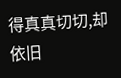得真真切切,却依旧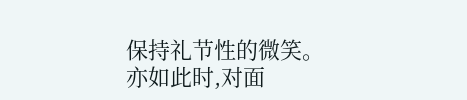保持礼节性的微笑。
亦如此时,对面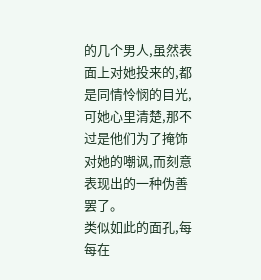的几个男人,虽然表面上对她投来的,都是同情怜悯的目光,可她心里清楚,那不过是他们为了掩饰对她的嘲讽,而刻意表现出的一种伪善罢了。
类似如此的面孔,每每在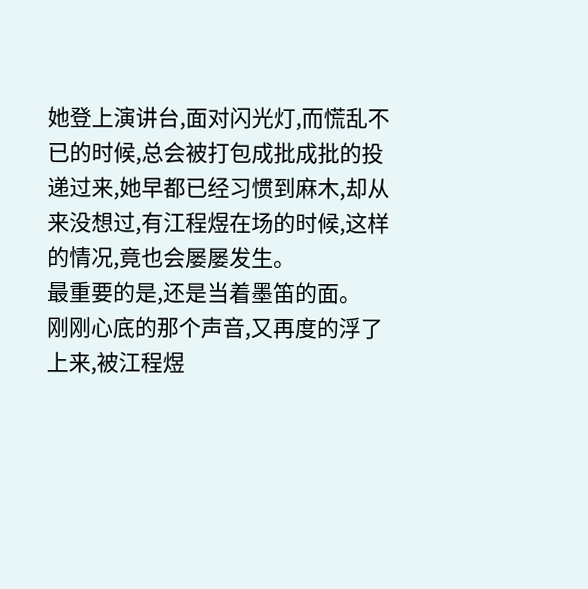她登上演讲台,面对闪光灯,而慌乱不已的时候,总会被打包成批成批的投递过来,她早都已经习惯到麻木,却从来没想过,有江程煜在场的时候,这样的情况,竟也会屡屡发生。
最重要的是,还是当着墨笛的面。
刚刚心底的那个声音,又再度的浮了上来,被江程煜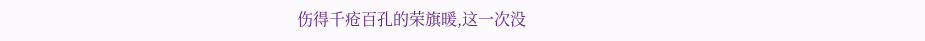伤得千疮百孔的荣旗暖,这一次没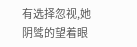有选择忽视,她阴骘的望着眼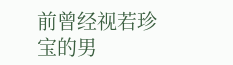前曾经视若珍宝的男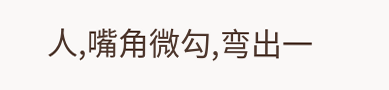人,嘴角微勾,弯出一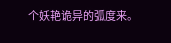个妖艳诡异的弧度来。